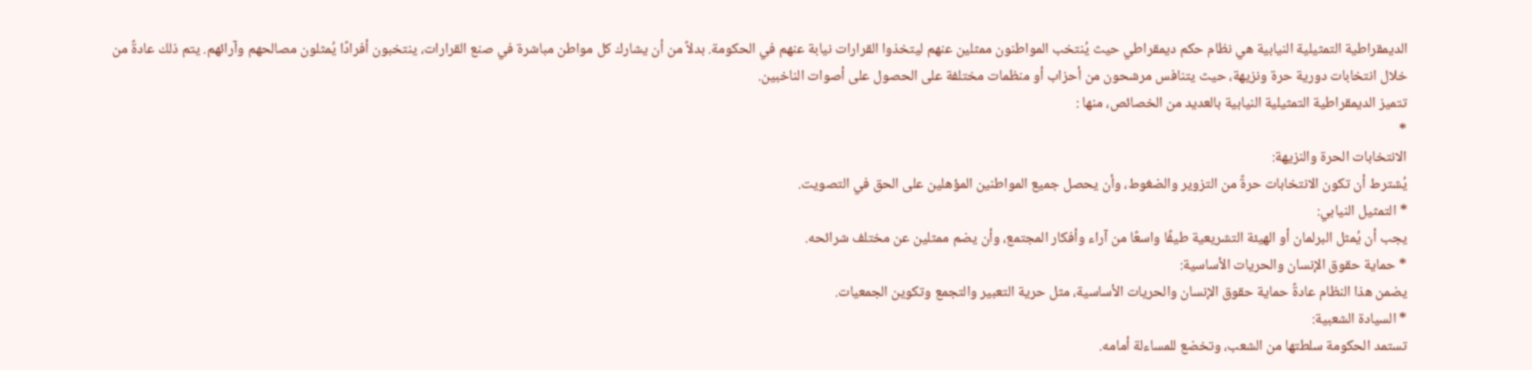الديمقراطية التمثيلية النيابية هي نظام حكم ديمقراطي حيث يُنتخب المواطنون ممثلين عنهم ليتخذوا القرارات نيابة عنهم في الحكومة. بدلاً من أن يشارك كل مواطن مباشرة في صنع القرارات، ينتخبون أفرادًا يُمثلون مصالحهم وآرائهم. يتم ذلك عادةً من خلال انتخابات دورية حرة ونزيهة، حيث يتنافس مرشحون من أحزاب أو منظمات مختلفة على الحصول على أصوات الناخبين.
تتميز الديمقراطية التمثيلية النيابية بالعديد من الخصائص، منها :
*
الانتخابات الحرة والنزيهة:
يُشترط أن تكون الانتخابات حرةً من التزوير والضغوط، وأن يحصل جميع المواطنين المؤهلين على الحق في التصويت.
* التمثيل النيابي:
يجب أن يُمثل البرلمان أو الهيئة التشريعية طيفًا واسعًا من آراء وأفكار المجتمع، وأن يضم ممثلين عن مختلف شرائحه.
* حماية حقوق الإنسان والحريات الأساسية:
يضمن هذا النظام عادةً حماية حقوق الإنسان والحريات الأساسية، مثل حرية التعبير والتجمع وتكوين الجمعيات.
* السيادة الشعبية:
تستمد الحكومة سلطتها من الشعب، وتخضع للمساءلة أمامه.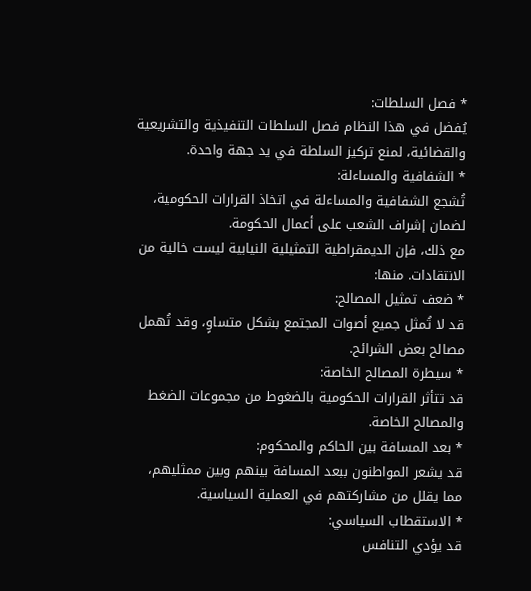* فصل السلطات:
يُفضل في هذا النظام فصل السلطات التنفيذية والتشريعية والقضائية، لمنع تركيز السلطة في يد جهة واحدة.
* الشفافية والمساءلة:
تُشجع الشفافية والمساءلة في اتخاذ القرارات الحكومية، لضمان إشراف الشعب على أعمال الحكومة.
مع ذلك، فإن الديمقراطية التمثيلية النيابية ليست خالية من الانتقادات. منها:
* ضعف تمثيل المصالح:
قد لا تُمثل جميع أصوات المجتمع بشكل متساوٍ، وقد تُهمل مصالح بعض الشرائح.
* سيطرة المصالح الخاصة:
قد تتأثر القرارات الحكومية بالضغوط من مجموعات الضغط والمصالح الخاصة.
* بعد المسافة بين الحاكم والمحكوم:
قد يشعر المواطنون ببعد المسافة بينهم وبين ممثليهم، مما يقلل من مشاركتهم في العملية السياسية.
* الاستقطاب السياسي:
قد يؤدي التنافس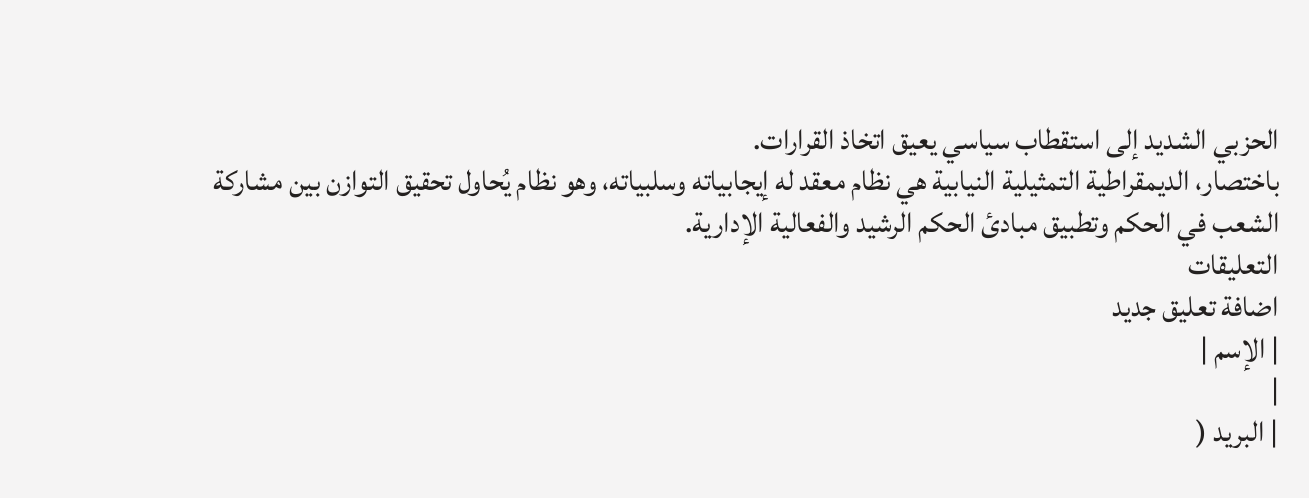الحزبي الشديد إلى استقطاب سياسي يعيق اتخاذ القرارات.
باختصار، الديمقراطية التمثيلية النيابية هي نظام معقد له إيجابياته وسلبياته، وهو نظام يُحاول تحقيق التوازن بين مشاركة الشعب في الحكم وتطبيق مبادئ الحكم الرشيد والفعالية الإدارية.
التعليقات
اضافة تعليق جديد
| الإسم |
|
| البريد (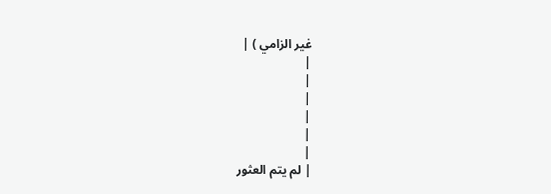غير الزامي ) |
|
|
|
|
|
|
| لم يتم العثور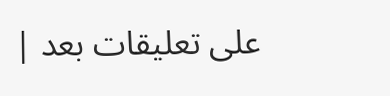على تعليقات بعد |